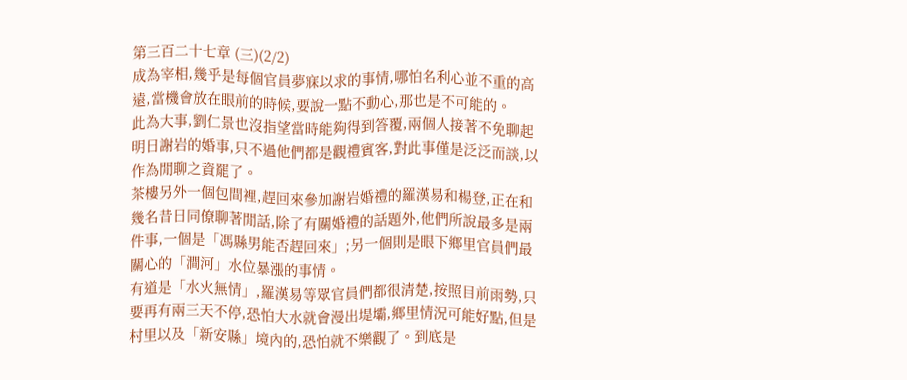第三百二十七章 (三)(2/2)
成為宰相,幾乎是每個官員夢寐以求的事情,哪怕名利心並不重的高遠,當機會放在眼前的時候,要說一點不動心,那也是不可能的。
此為大事,劉仁景也沒指望當時能夠得到答覆,兩個人接著不免聊起明日謝岩的婚事,只不過他們都是觀禮賓客,對此事僅是泛泛而談,以作為閒聊之資罷了。
茶樓另外一個包間裡,趕回來參加謝岩婚禮的羅漢易和楊登,正在和幾名昔日同僚聊著閒話,除了有關婚禮的話題外,他們所說最多是兩件事,一個是「馮縣男能否趕回來」;另一個則是眼下鄉里官員們最關心的「澗河」水位暴漲的事情。
有道是「水火無情」,羅漢易等眾官員們都很清楚,按照目前雨勢,只要再有兩三天不停,恐怕大水就會漫出堤壩,鄉里情況可能好點,但是村里以及「新安縣」境內的,恐怕就不樂觀了。到底是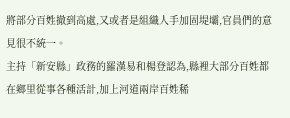將部分百姓撤到高處,又或者是組織人手加固堤壩,官員們的意見很不統一。
主持「新安縣」政務的羅漢易和楊登認為,縣裡大部分百姓都在鄉里從事各種活計,加上河道兩岸百姓稀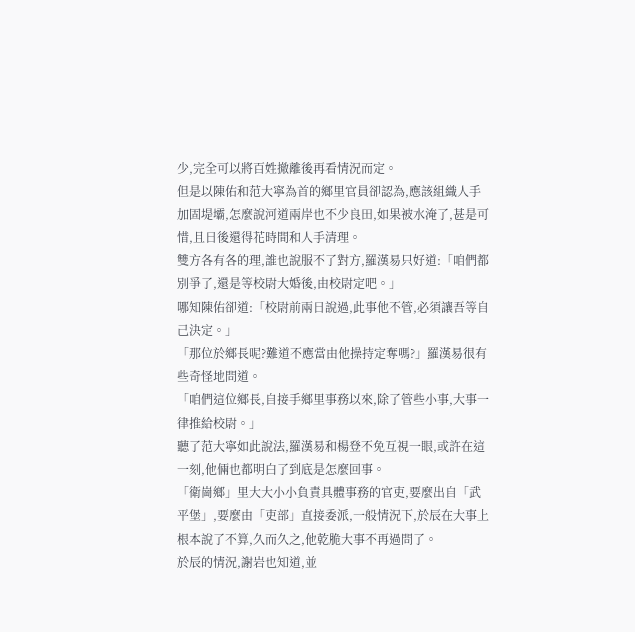少,完全可以將百姓撤離後再看情況而定。
但是以陳佑和范大寧為首的鄉里官員卻認為,應該組織人手加固堤壩,怎麼說河道兩岸也不少良田,如果被水淹了,甚是可惜,且日後還得花時間和人手清理。
雙方各有各的理,誰也說服不了對方,羅漢易只好道:「咱們都別爭了,還是等校尉大婚後,由校尉定吧。」
哪知陳佑卻道:「校尉前兩日說過,此事他不管,必須讓吾等自己決定。」
「那位於鄉長呢?難道不應當由他操持定奪嗎?」羅漢易很有些奇怪地問道。
「咱們這位鄉長,自接手鄉里事務以來,除了管些小事,大事一律推給校尉。」
聽了范大寧如此說法,羅漢易和楊登不免互視一眼,或許在這一刻,他倆也都明白了到底是怎麼回事。
「衛崗鄉」里大大小小負責具體事務的官吏,要麼出自「武平堡」,要麼由「吏部」直接委派,一般情況下,於辰在大事上根本說了不算,久而久之,他乾脆大事不再過問了。
於辰的情況,謝岩也知道,並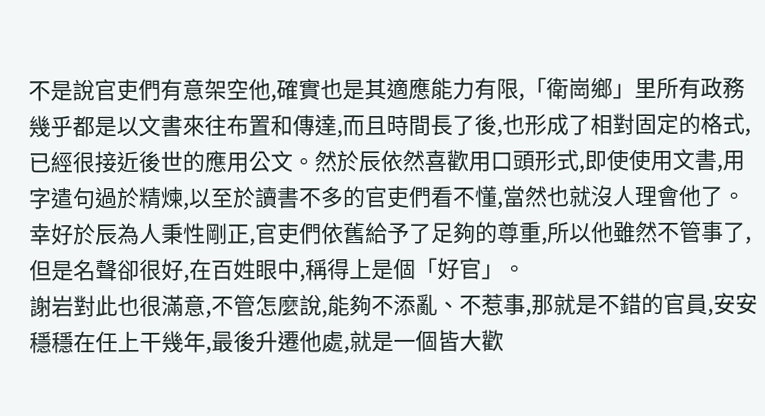不是說官吏們有意架空他,確實也是其適應能力有限,「衛崗鄉」里所有政務幾乎都是以文書來往布置和傳達,而且時間長了後,也形成了相對固定的格式,已經很接近後世的應用公文。然於辰依然喜歡用口頭形式,即使使用文書,用字遣句過於精煉,以至於讀書不多的官吏們看不懂,當然也就沒人理會他了。
幸好於辰為人秉性剛正,官吏們依舊給予了足夠的尊重,所以他雖然不管事了,但是名聲卻很好,在百姓眼中,稱得上是個「好官」。
謝岩對此也很滿意,不管怎麼說,能夠不添亂、不惹事,那就是不錯的官員,安安穩穩在任上干幾年,最後升遷他處,就是一個皆大歡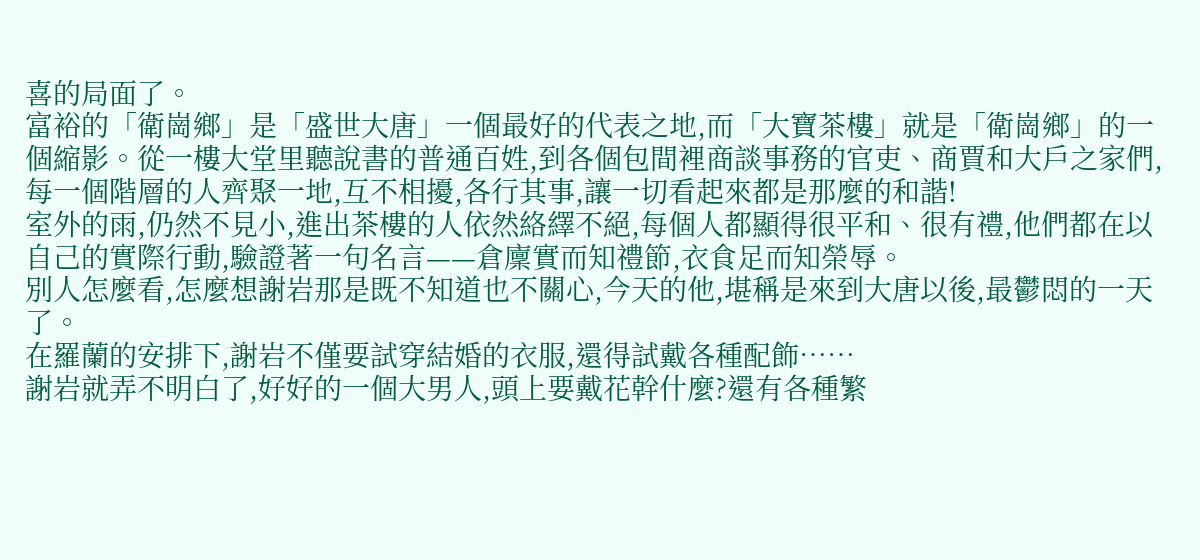喜的局面了。
富裕的「衛崗鄉」是「盛世大唐」一個最好的代表之地,而「大寶茶樓」就是「衛崗鄉」的一個縮影。從一樓大堂里聽說書的普通百姓,到各個包間裡商談事務的官吏、商賈和大戶之家們,每一個階層的人齊聚一地,互不相擾,各行其事,讓一切看起來都是那麼的和諧!
室外的雨,仍然不見小,進出茶樓的人依然絡繹不絕,每個人都顯得很平和、很有禮,他們都在以自己的實際行動,驗證著一句名言——倉廩實而知禮節,衣食足而知榮辱。
別人怎麼看,怎麼想謝岩那是既不知道也不關心,今天的他,堪稱是來到大唐以後,最鬱悶的一天了。
在羅蘭的安排下,謝岩不僅要試穿結婚的衣服,還得試戴各種配飾……
謝岩就弄不明白了,好好的一個大男人,頭上要戴花幹什麼?還有各種繁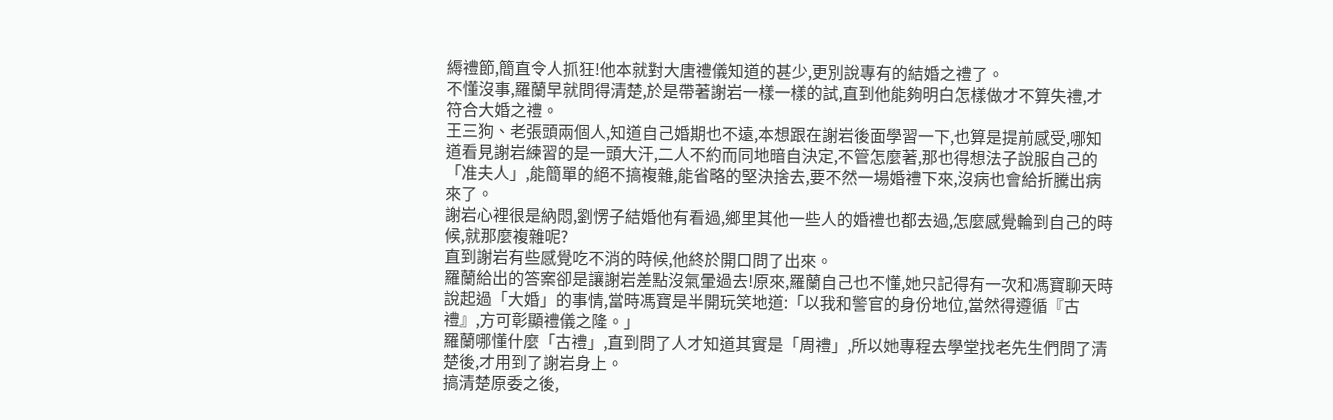縟禮節,簡直令人抓狂!他本就對大唐禮儀知道的甚少,更別說專有的結婚之禮了。
不懂沒事,羅蘭早就問得清楚,於是帶著謝岩一樣一樣的試,直到他能夠明白怎樣做才不算失禮,才符合大婚之禮。
王三狗、老張頭兩個人,知道自己婚期也不遠,本想跟在謝岩後面學習一下,也算是提前感受,哪知道看見謝岩練習的是一頭大汗,二人不約而同地暗自決定,不管怎麼著,那也得想法子說服自己的「准夫人」,能簡單的絕不搞複雜,能省略的堅決捨去,要不然一場婚禮下來,沒病也會給折騰出病來了。
謝岩心裡很是納悶,劉愣子結婚他有看過,鄉里其他一些人的婚禮也都去過,怎麼感覺輪到自己的時候,就那麼複雜呢?
直到謝岩有些感覺吃不消的時候,他終於開口問了出來。
羅蘭給出的答案卻是讓謝岩差點沒氣暈過去!原來,羅蘭自己也不懂,她只記得有一次和馮寶聊天時說起過「大婚」的事情,當時馮寶是半開玩笑地道:「以我和警官的身份地位,當然得遵循『古禮』,方可彰顯禮儀之隆。」
羅蘭哪懂什麼「古禮」,直到問了人才知道其實是「周禮」,所以她專程去學堂找老先生們問了清楚後,才用到了謝岩身上。
搞清楚原委之後,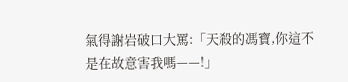氣得謝岩破口大罵:「天殺的馮寶,你這不是在故意害我嗎——!」